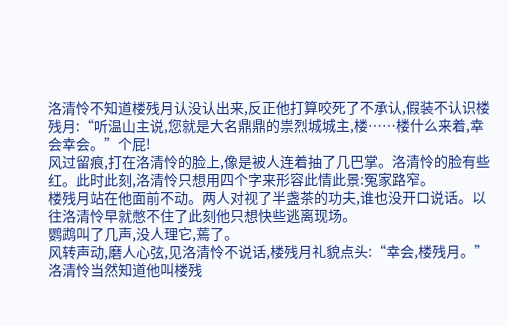洛清怜不知道楼残月认没认出来,反正他打算咬死了不承认,假装不认识楼残月:“听温山主说,您就是大名鼎鼎的祟烈城城主,楼……楼什么来着,幸会幸会。”个屁!
风过留痕,打在洛清怜的脸上,像是被人连着抽了几巴掌。洛清怜的脸有些红。此时此刻,洛清怜只想用四个字来形容此情此景:冤家路窄。
楼残月站在他面前不动。两人对视了半盏茶的功夫,谁也没开口说话。以往洛清怜早就憋不住了此刻他只想快些逃离现场。
鹦鹉叫了几声,没人理它,蔫了。
风转声动,磨人心弦,见洛清怜不说话,楼残月礼貌点头:“幸会,楼残月。”
洛清怜当然知道他叫楼残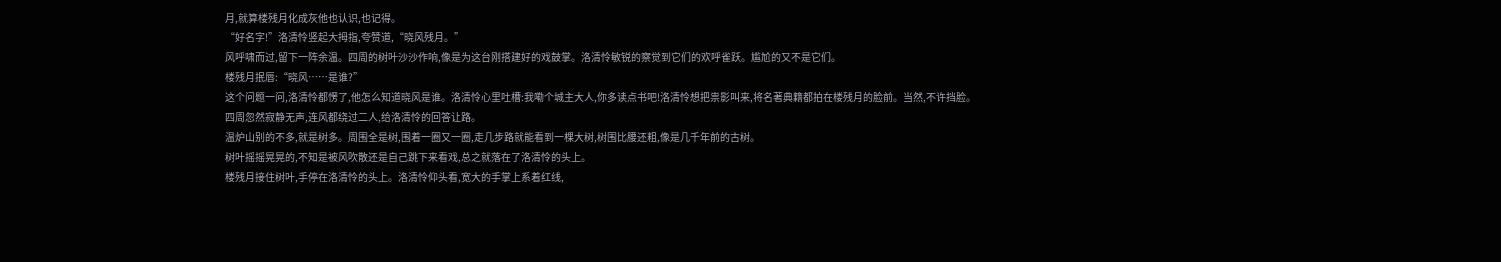月,就算楼残月化成灰他也认识,也记得。
“好名字!”洛清怜竖起大拇指,夸赞道,“晓风残月。”
风呼啸而过,留下一阵余温。四周的树叶沙沙作响,像是为这台刚搭建好的戏鼓掌。洛清怜敏锐的察觉到它们的欢呼雀跃。尴尬的又不是它们。
楼残月抿唇:“晓风……是谁?”
这个问题一问,洛清怜都愣了,他怎么知道晓风是谁。洛清怜心里吐槽:我嘞个城主大人,你多读点书吧!洛清怜想把祟影叫来,将名著典籍都拍在楼残月的脸前。当然,不许挡脸。
四周忽然寂静无声,连风都绕过二人,给洛清怜的回答让路。
温炉山别的不多,就是树多。周围全是树,围着一圈又一圈,走几步路就能看到一棵大树,树围比腰还粗,像是几千年前的古树。
树叶摇摇晃晃的,不知是被风吹散还是自己跳下来看戏,总之就落在了洛清怜的头上。
楼残月接住树叶,手停在洛清怜的头上。洛清怜仰头看,宽大的手掌上系着红线,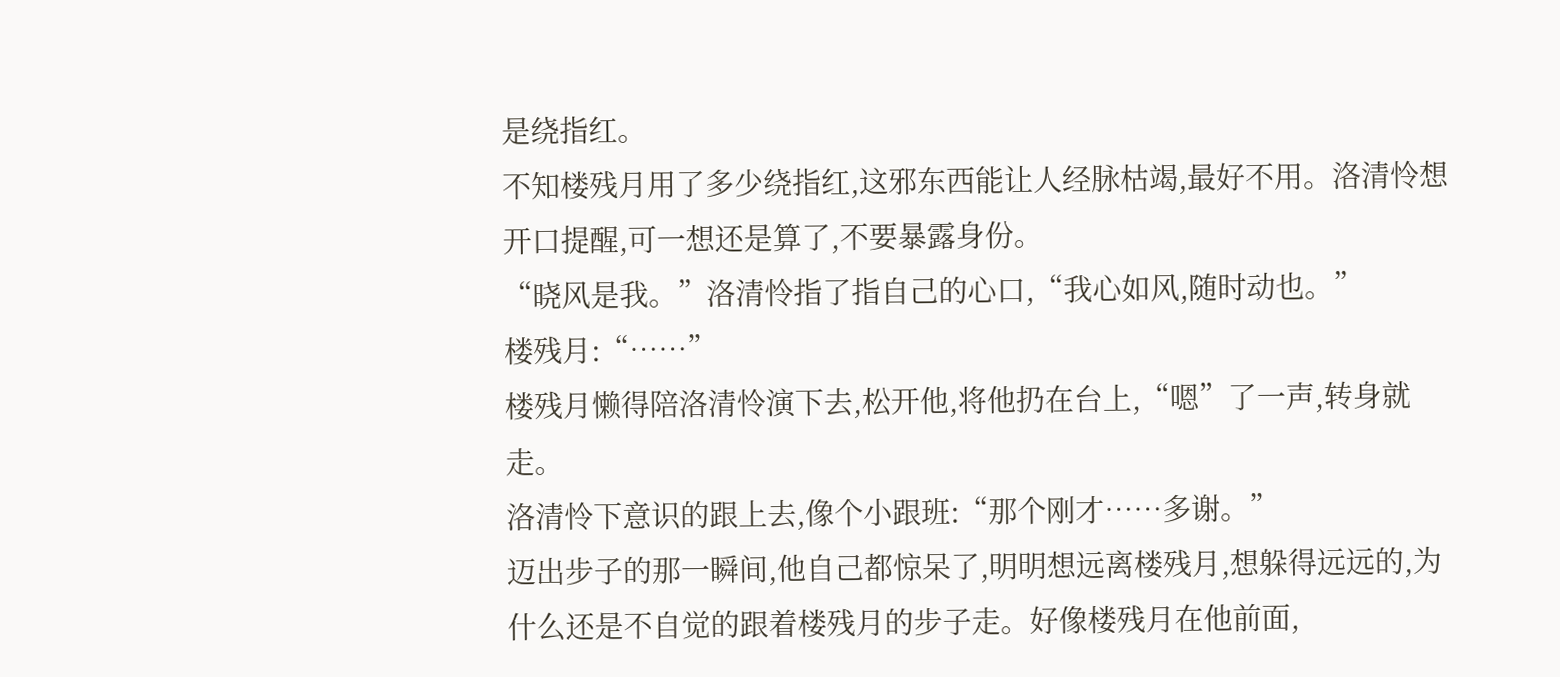是绕指红。
不知楼残月用了多少绕指红,这邪东西能让人经脉枯竭,最好不用。洛清怜想开口提醒,可一想还是算了,不要暴露身份。
“晓风是我。”洛清怜指了指自己的心口,“我心如风,随时动也。”
楼残月:“……”
楼残月懒得陪洛清怜演下去,松开他,将他扔在台上,“嗯”了一声,转身就走。
洛清怜下意识的跟上去,像个小跟班:“那个刚才……多谢。”
迈出步子的那一瞬间,他自己都惊呆了,明明想远离楼残月,想躲得远远的,为什么还是不自觉的跟着楼残月的步子走。好像楼残月在他前面,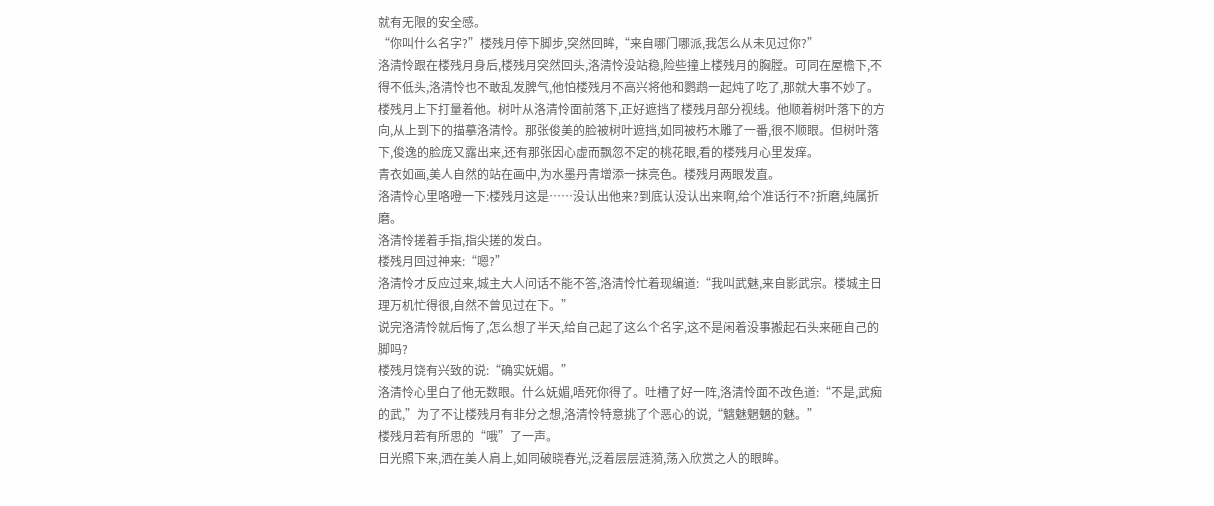就有无限的安全感。
“你叫什么名字?”楼残月停下脚步,突然回眸,“来自哪门哪派,我怎么从未见过你?”
洛清怜跟在楼残月身后,楼残月突然回头,洛清怜没站稳,险些撞上楼残月的胸膛。可同在屋檐下,不得不低头,洛清怜也不敢乱发脾气,他怕楼残月不高兴将他和鹦鹉一起炖了吃了,那就大事不妙了。
楼残月上下打量着他。树叶从洛清怜面前落下,正好遮挡了楼残月部分视线。他顺着树叶落下的方向,从上到下的描摹洛清怜。那张俊美的脸被树叶遮挡,如同被朽木雕了一番,很不顺眼。但树叶落下,俊逸的脸庞又露出来,还有那张因心虚而飘忽不定的桃花眼,看的楼残月心里发痒。
青衣如画,美人自然的站在画中,为水墨丹青增添一抹亮色。楼残月两眼发直。
洛清怜心里咯噔一下:楼残月这是……没认出他来?到底认没认出来啊,给个准话行不?折磨,纯属折磨。
洛清怜搓着手指,指尖搓的发白。
楼残月回过神来:“嗯?”
洛清怜才反应过来,城主大人问话不能不答,洛清怜忙着现编道:“我叫武魅,来自影武宗。楼城主日理万机忙得很,自然不曾见过在下。”
说完洛清怜就后悔了,怎么想了半天,给自己起了这么个名字,这不是闲着没事搬起石头来砸自己的脚吗?
楼残月饶有兴致的说:“确实妩媚。”
洛清怜心里白了他无数眼。什么妩媚,唔死你得了。吐槽了好一阵,洛清怜面不改色道:“不是,武痴的武,”为了不让楼残月有非分之想,洛清怜特意挑了个恶心的说,“魑魅魍魉的魅。”
楼残月若有所思的“哦”了一声。
日光照下来,洒在美人肩上,如同破晓春光,泛着层层涟漪,荡入欣赏之人的眼眸。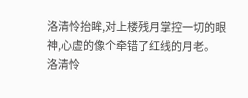洛清怜抬眸,对上楼残月掌控一切的眼神,心虚的像个牵错了红线的月老。
洛清怜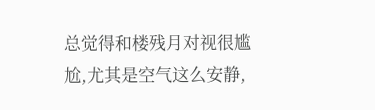总觉得和楼残月对视很尴尬,尤其是空气这么安静,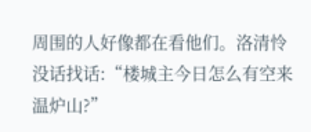周围的人好像都在看他们。洛清怜没话找话:“楼城主今日怎么有空来温炉山?”